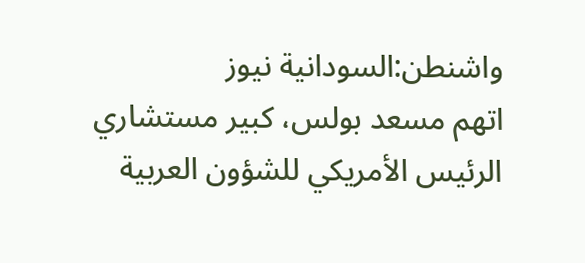واشنطن:السودانية نيوز
اتهم مسعد بولس، كبير مستشاري الرئيس الأمريكي للشؤون العربية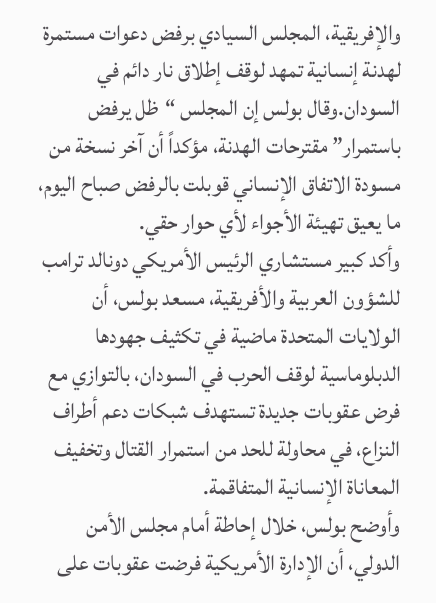والإفريقية، المجلس السيادي برفض دعوات مستمرة لهدنة إنسانية تمهد لوقف إطلاق نار دائم في السودان.وقال بولس إن المجلس “ظل يرفض باستمرار” مقترحات الهدنة، مؤكداً أن آخر نسخة من مسودة الاتفاق الإنساني قوبلت بالرفض صباح اليوم، ما يعيق تهيئة الأجواء لأي حوار حقي.
وأكد كبير مستشاري الرئيس الأمريكي دونالد ترامب للشؤون العربية والأفريقية، مسعد بولس، أن الولايات المتحدة ماضية في تكثيف جهودها الدبلوماسية لوقف الحرب في السودان، بالتوازي مع فرض عقوبات جديدة تستهدف شبكات دعم أطراف النزاع، في محاولة للحد من استمرار القتال وتخفيف المعاناة الإنسانية المتفاقمة.
وأوضح بولس، خلال إحاطة أمام مجلس الأمن الدولي، أن الإدارة الأمريكية فرضت عقوبات على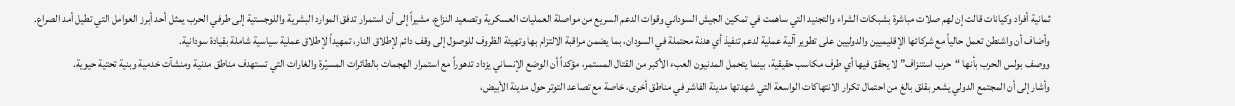ثمانية أفراد وكيانات قالت إن لهم صلات مباشرة بشبكات الشراء والتجنيد التي ساهمت في تمكين الجيش السوداني وقوات الدعم السريع من مواصلة العمليات العسكرية وتصعيد النزاع، مشيراً إلى أن استمرار تدفق الموارد البشرية واللوجستية إلى طرفي الحرب يمثل أحد أبرز العوامل التي تطيل أمد الصراع.
وأضاف أن واشنطن تعمل حالياً مع شركائها الإقليميين والدوليين على تطوير آلية عملية لدعم تنفيذ أي هدنة محتملة في السودان، بما يضمن مراقبة الالتزام بها وتهيئة الظروف للوصول إلى وقف دائم لإطلاق النار، تمهيداً لإطلاق عملية سياسية شاملة بقيادة سودانية.
ووصف بولس الحرب بأنها “حرب استنزاف” لا يحقق فيها أي طرف مكاسب حقيقية، بينما يتحمل المدنيون العبء الأكبر من القتال المستمر، مؤكداً أن الوضع الإنساني يزداد تدهوراً مع استمرار الهجمات بالطائرات المسيّرة والغارات التي تستهدف مناطق مدنية ومنشآت خدمية وبنية تحتية حيوية.
وأشار إلى أن المجتمع الدولي يشعر بقلق بالغ من احتمال تكرار الانتهاكات الواسعة التي شهدتها مدينة الفاشر في مناطق أخرى، خاصة مع تصاعد التوتر حول مدينة الأبيض،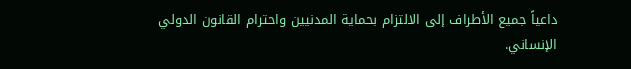داعياً جميع الأطراف إلى الالتزام بحماية المدنيين واحترام القانون الدولي الإنساني.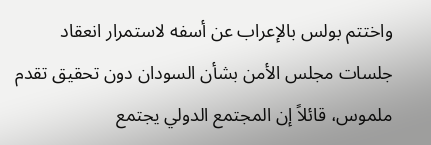واختتم بولس بالإعراب عن أسفه لاستمرار انعقاد جلسات مجلس الأمن بشأن السودان دون تحقيق تقدم ملموس، قائلاً إن المجتمع الدولي يجتمع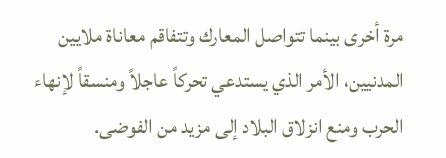مرة أخرى بينما تتواصل المعارك وتتفاقم معاناة ملايين المدنيين، الأمر الذي يستدعي تحركاً عاجلاً ومنسقاً لإنهاء الحرب ومنع انزلاق البلاد إلى مزيد من الفوضى.